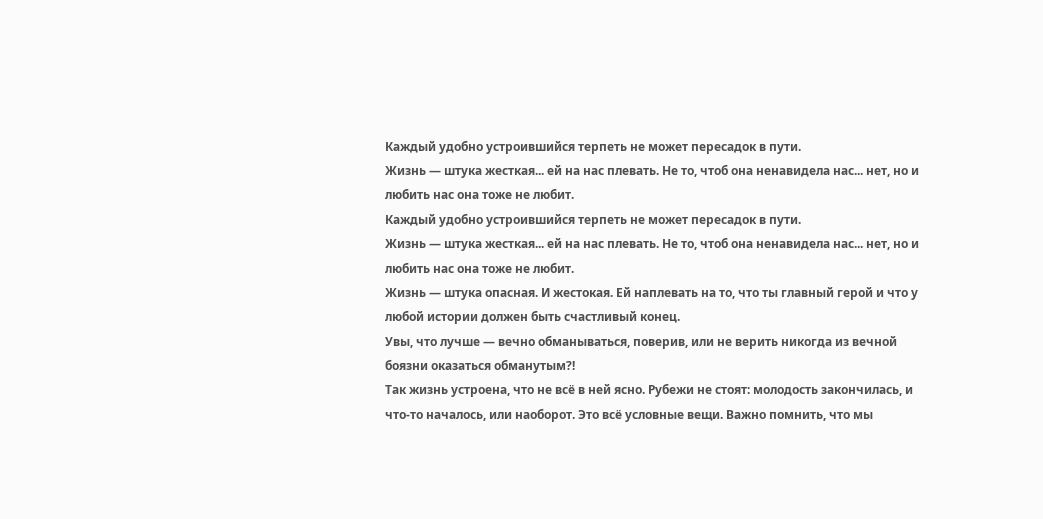Каждый удобно устроившийся терпеть не может пересадок в пути.
Жизнь — штука жесткая... ей на нас плевать. Не то, чтоб она ненавидела нас... нет, но и любить нас она тоже не любит.
Каждый удобно устроившийся терпеть не может пересадок в пути.
Жизнь — штука жесткая... ей на нас плевать. Не то, чтоб она ненавидела нас... нет, но и любить нас она тоже не любит.
Жизнь — штука опасная. И жестокая. Ей наплевать на то, что ты главный герой и что у любой истории должен быть счастливый конец.
Увы, что лучше — вечно обманываться, поверив, или не верить никогда из вечной боязни оказаться обманутым?!
Так жизнь устроена, что не всё в ней ясно. Рубежи не стоят: молодость закончилась, и что-то началось, или наоборот. Это всё условные вещи. Важно помнить, что мы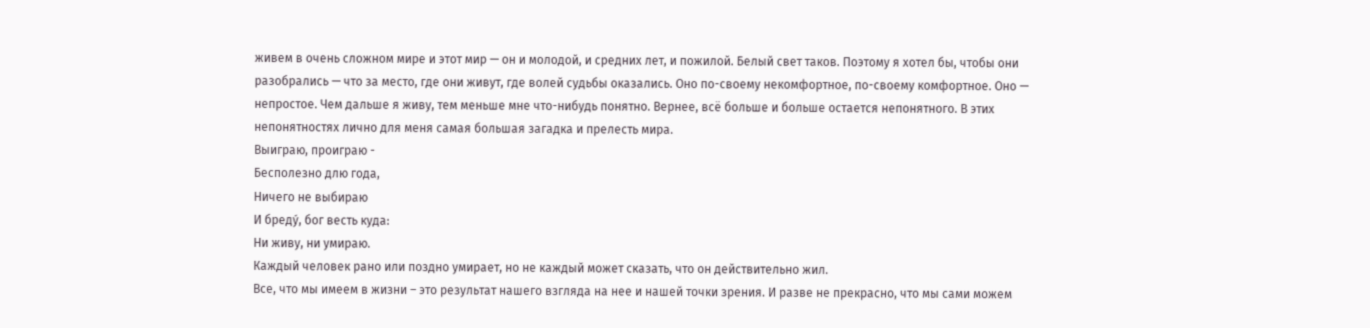живем в очень сложном мире и этот мир — он и молодой, и средних лет, и пожилой. Белый свет таков. Поэтому я хотел бы, чтобы они разобрались — что за место, где они живут, где волей судьбы оказались. Оно по-своему некомфортное, по-своему комфортное. Оно — непростое. Чем дальше я живу, тем меньше мне что-нибудь понятно. Вернее, всё больше и больше остается непонятного. В этих непонятностях лично для меня самая большая загадка и прелесть мира.
Выиграю, проиграю -
Бесполезно длю года,
Ничего не выбираю
И бреду́, бог весть куда:
Ни живу, ни умираю.
Каждый человек рано или поздно умирает, но не каждый может сказать, что он действительно жил.
Все, что мы имеем в жизни – это результат нашего взгляда на нее и нашей точки зрения. И разве не прекрасно, что мы сами можем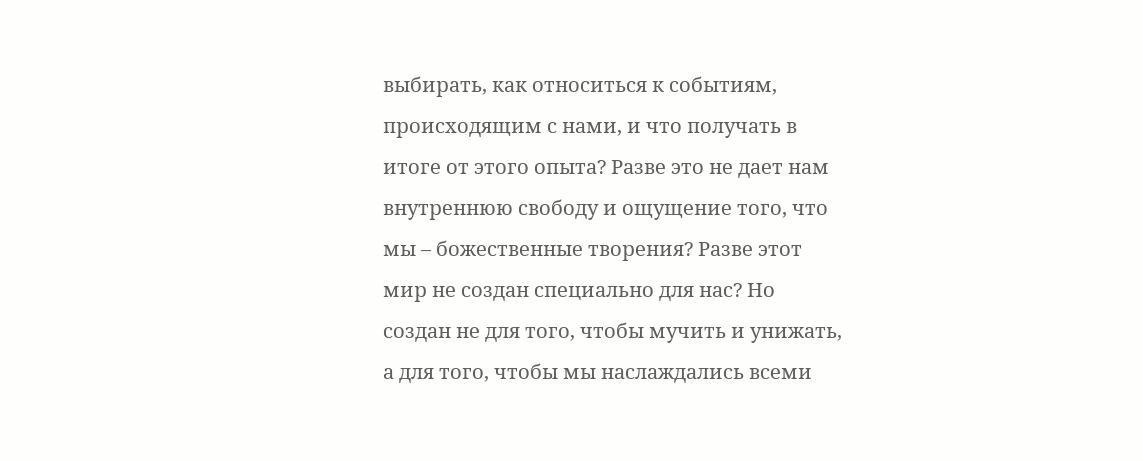выбирать, как относиться к событиям, происходящим с нами, и что получать в итоге от этого опыта? Разве это не дает нам внутреннюю свободу и ощущение того, что мы – божественные творения? Разве этот мир не создан специально для нас? Но создан не для того, чтобы мучить и унижать, а для того, чтобы мы наслаждались всеми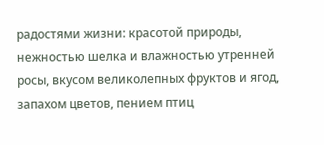радостями жизни: красотой природы, нежностью шелка и влажностью утренней росы, вкусом великолепных фруктов и ягод, запахом цветов, пением птиц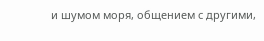и шумом моря, общением с другими,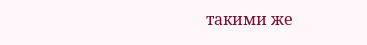такими же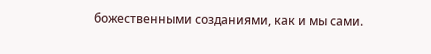божественными созданиями, как и мы сами.